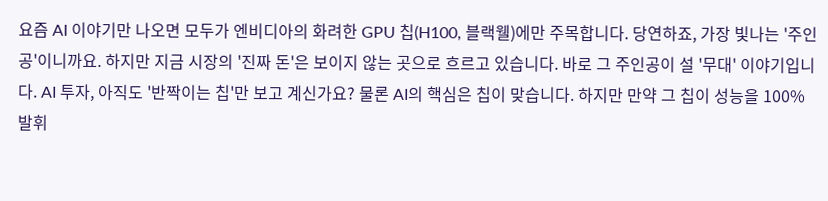요즘 AI 이야기만 나오면 모두가 엔비디아의 화려한 GPU 칩(H100, 블랙웰)에만 주목합니다. 당연하죠, 가장 빛나는 '주인공'이니까요. 하지만 지금 시장의 '진짜 돈'은 보이지 않는 곳으로 흐르고 있습니다. 바로 그 주인공이 설 '무대' 이야기입니다. AI 투자, 아직도 '반짝이는 칩'만 보고 계신가요? 물론 AI의 핵심은 칩이 맞습니다. 하지만 만약 그 칩이 성능을 100% 발휘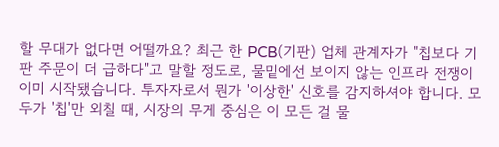할 무대가 없다면 어떨까요? 최근 한 PCB(기판) 업체 관계자가 "칩보다 기판 주문이 더 급하다"고 말할 정도로, 물밑에선 보이지 않는 인프라 전쟁이 이미 시작됐습니다. 투자자로서 뭔가 '이상한' 신호를 감지하셔야 합니다. 모두가 '칩'만 외칠 때, 시장의 무게 중심은 이 모든 걸 물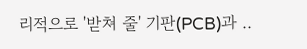리적으로 '받쳐 줄' 기판(PCB)과 ..